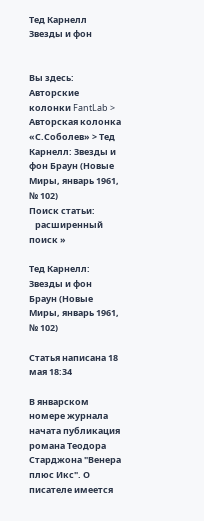Тед Карнелл Звезды и фон


Вы здесь: Авторские колонки FantLab > Авторская колонка «С.Соболев» > Тед Карнелл: Звезды и фон Браун (Новые Миры, январь 1961, № 102)
Поиск статьи:
   расширенный поиск »

Тед Карнелл: Звезды и фон Браун (Новые Миры, январь 1961, № 102)

Статья написана 18 мая 18:34

В январском номере журнала начата публикация романа Теодора Старджона "Венера плюс Икс". О писателе имеется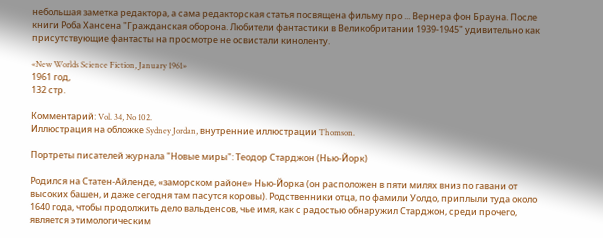небольшая заметка редактора, а сама редакторская статья посвящена фильму про ... Вернера фон Брауна. После книги Роба Хансена "Гражданская оборона. Любители фантастики в Великобритании 1939-1945" удивительно как присутствующие фантасты на просмотре не освистали киноленту.

«New Worlds Science Fiction, January 1961»
1961 год,
132 стр.

Комментарий: Vol. 34, No 102.
Иллюстрация на обложке Sydney Jordan, внутренние иллюстрации Thomson.

Портреты писателей журнала "Новые миры": Теодор Старджон (Нью-Йорк)

Родился на Статен-Айленде, «заморском районе» Нью-Йорка (он расположен в пяти милях вниз по гавани от высоких башен, и даже сегодня там пасутся коровы). Родственники отца, по фамили Уолдо, приплыли туда около 1640 года, чтобы продолжить дело вальденсов, чье имя, как с радостью обнаружил Старджон, среди прочего, является этимологическим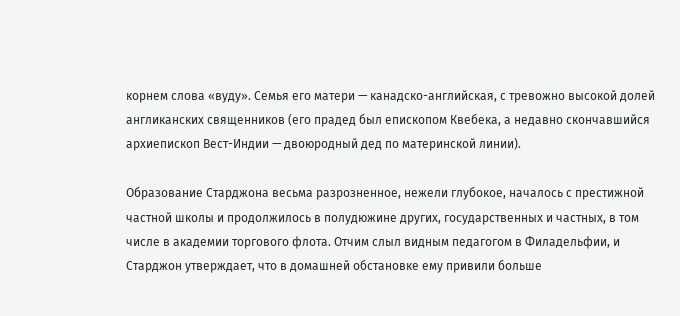корнем слова «вуду». Семья его матери — канадско-английская, с тревожно высокой долей англиканских священников (его прадед был епископом Квебека, а недавно скончавшийся архиепископ Вест-Индии — двоюродный дед по материнской линии).

Образование Старджона весьма разрозненное, нежели глубокое, началось с престижной частной школы и продолжилось в полудюжине других, государственных и частных, в том числе в академии торгового флота. Отчим слыл видным педагогом в Филадельфии, и Старджон утверждает, что в домашней обстановке ему привили больше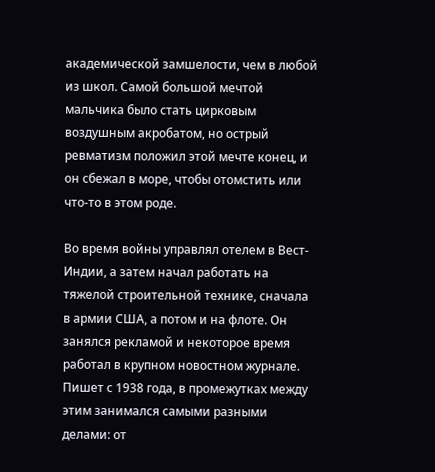академической замшелости, чем в любой из школ. Самой большой мечтой мальчика было стать цирковым воздушным акробатом, но острый ревматизм положил этой мечте конец, и он сбежал в море, чтобы отомстить или что-то в этом роде.

Во время войны управлял отелем в Вест-Индии, а затем начал работать на тяжелой строительной технике, сначала в армии США, а потом и на флоте. Он занялся рекламой и некоторое время работал в крупном новостном журнале. Пишет с 1938 года, в промежутках между этим занимался самыми разными делами: от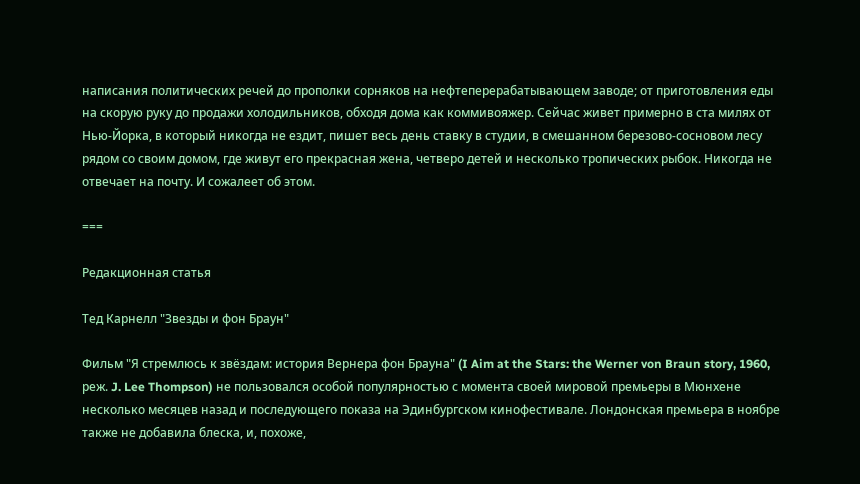написания политических речей до прополки сорняков на нефтеперерабатывающем заводе; от приготовления еды на скорую руку до продажи холодильников, обходя дома как коммивояжер. Сейчас живет примерно в ста милях от Нью-Йорка, в который никогда не ездит, пишет весь день ставку в студии, в смешанном березово-сосновом лесу рядом со своим домом, где живут его прекрасная жена, четверо детей и несколько тропических рыбок. Никогда не отвечает на почту. И сожалеет об этом.

===

Редакционная статья

Тед Карнелл "Звезды и фон Браун"

Фильм "Я стремлюсь к звёздам: история Вернера фон Брауна" (I Aim at the Stars: the Werner von Braun story, 1960, реж. J. Lee Thompson) не пользовался особой популярностью с момента своей мировой премьеры в Мюнхене несколько месяцев назад и последующего показа на Эдинбургском кинофестивале. Лондонская премьера в ноябре также не добавила блеска, и, похоже,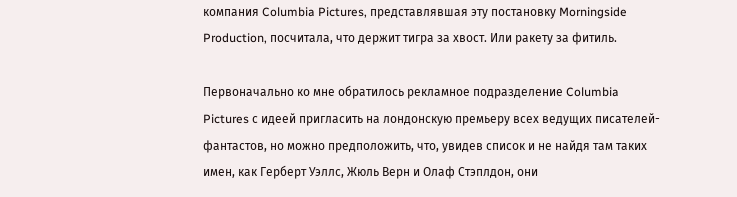компания Columbia Pictures, представлявшая эту постановку Morningside Production, посчитала, что держит тигра за хвост. Или ракету за фитиль.

Первоначально ко мне обратилось рекламное подразделение Columbia Pictures с идеей пригласить на лондонскую премьеру всех ведущих писателей-фантастов, но можно предположить, что, увидев список и не найдя там таких имен, как Герберт Уэллс, Жюль Верн и Олаф Стэплдон, они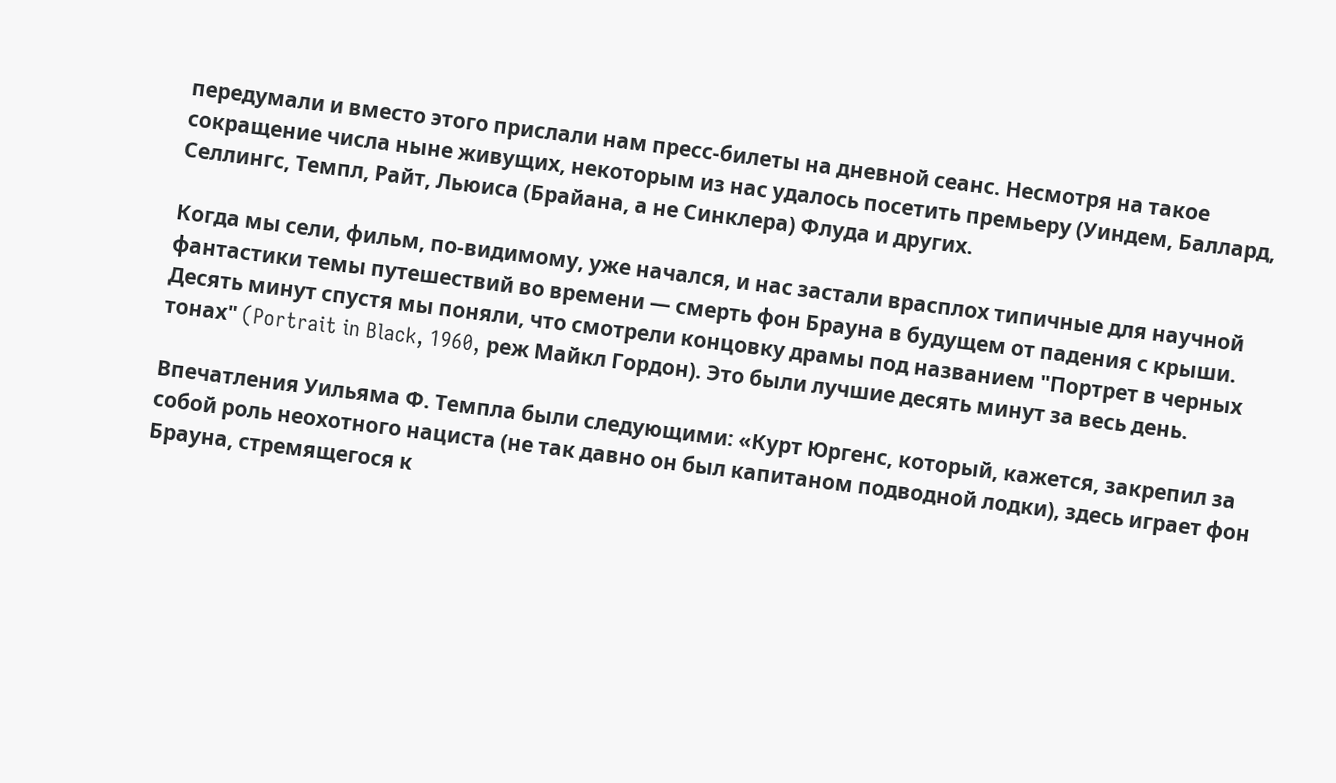передумали и вместо этого прислали нам пресс-билеты на дневной сеанс. Несмотря на такое сокращение числа ныне живущих, некоторым из нас удалось посетить премьеру (Уиндем, Баллард, Селлингс, Темпл, Райт, Льюиса (Брайана, а не Синклера) Флуда и других.

Когда мы сели, фильм, по-видимому, уже начался, и нас застали врасплох типичные для научной фантастики темы путешествий во времени — смерть фон Брауна в будущем от падения с крыши. Десять минут спустя мы поняли, что смотрели концовку драмы под названием "Портрет в черных тонах" (Portrait in Black, 1960, реж Майкл Гордон). Это были лучшие десять минут за весь день.

Впечатления Уильяма Ф. Темпла были следующими: «Курт Юргенс, который, кажется, закрепил за собой роль неохотного нациста (не так давно он был капитаном подводной лодки), здесь играет фон Брауна, стремящегося к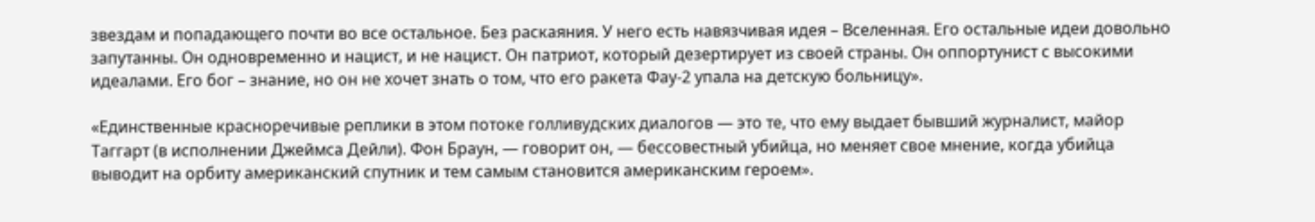звездам и попадающего почти во все остальное. Без раскаяния. У него есть навязчивая идея – Вселенная. Его остальные идеи довольно запутанны. Он одновременно и нацист, и не нацист. Он патриот, который дезертирует из своей страны. Он оппортунист с высокими идеалами. Его бог – знание, но он не хочет знать о том, что его ракета Фау-2 упала на детскую больницу».

«Единственные красноречивые реплики в этом потоке голливудских диалогов — это те, что ему выдает бывший журналист, майор Таггарт (в исполнении Джеймса Дейли). Фон Браун, — говорит он, — бессовестный убийца, но меняет свое мнение, когда убийца выводит на орбиту американский спутник и тем самым становится американским героем».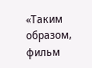«Таким образом, фильм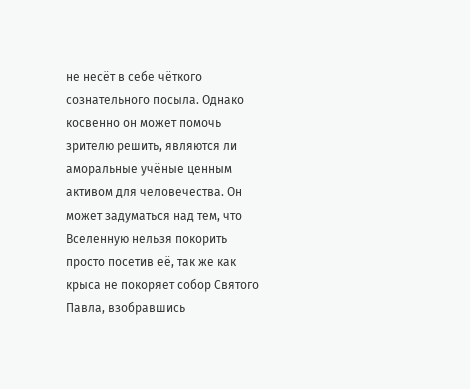не несёт в себе чёткого сознательного посыла. Однако косвенно он может помочь зрителю решить, являются ли аморальные учёные ценным активом для человечества. Он может задуматься над тем, что Вселенную нельзя покорить просто посетив её, так же как крыса не покоряет собор Святого Павла, взобравшись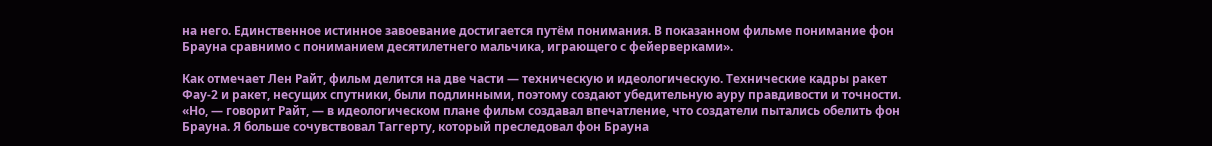на него. Единственное истинное завоевание достигается путём понимания. В показанном фильме понимание фон Брауна сравнимо с пониманием десятилетнего мальчика, играющего с фейерверками».

Как отмечает Лен Райт, фильм делится на две части — техническую и идеологическую. Технические кадры ракет Фау-2 и ракет, несущих спутники, были подлинными, поэтому создают убедительную ауру правдивости и точности. «Но, — говорит Райт, — в идеологическом плане фильм создавал впечатление, что создатели пытались обелить фон Брауна. Я больше сочувствовал Таггерту, который преследовал фон Брауна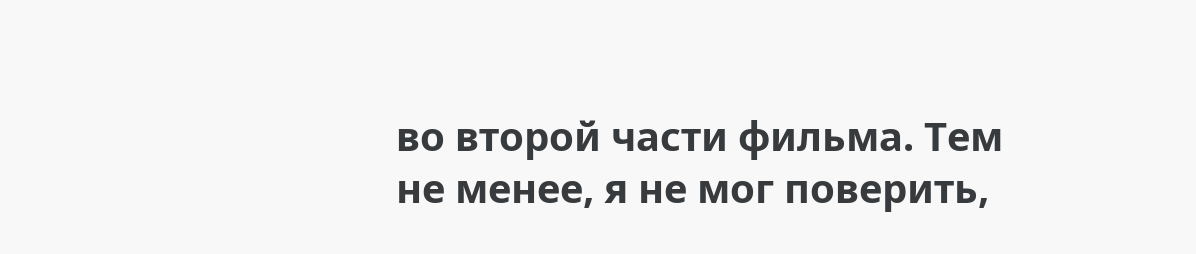во второй части фильма. Тем не менее, я не мог поверить,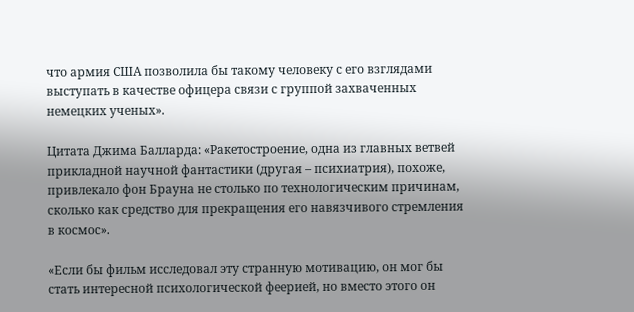что армия США позволила бы такому человеку с его взглядами выступать в качестве офицера связи с группой захваченных немецких ученых».

Цитата Джима Балларда: «Ракетостроение, одна из главных ветвей прикладной научной фантастики (другая – психиатрия), похоже, привлекало фон Брауна не столько по технологическим причинам, сколько как средство для прекращения его навязчивого стремления в космос».

«Если бы фильм исследовал эту странную мотивацию, он мог бы стать интересной психологической феерией, но вместо этого он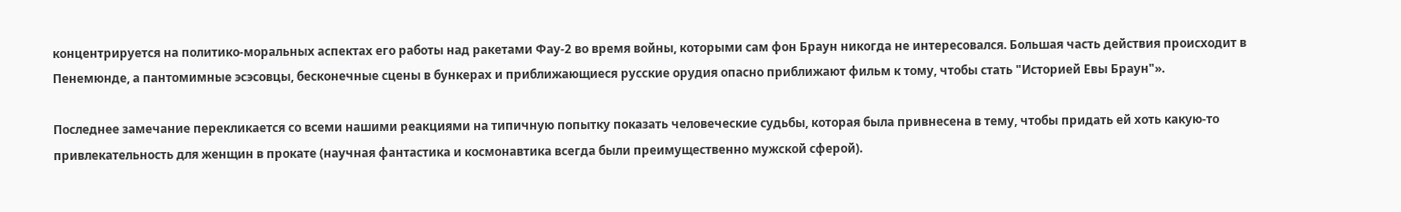концентрируется на политико-моральных аспектах его работы над ракетами Фау-2 во время войны, которыми сам фон Браун никогда не интересовался. Большая часть действия происходит в Пенемюнде, а пантомимные эсэсовцы, бесконечные сцены в бункерах и приближающиеся русские орудия опасно приближают фильм к тому, чтобы стать "Историей Евы Браун"».

Последнее замечание перекликается со всеми нашими реакциями на типичную попытку показать человеческие судьбы, которая была привнесена в тему, чтобы придать ей хоть какую-то привлекательность для женщин в прокате (научная фантастика и космонавтика всегда были преимущественно мужской сферой).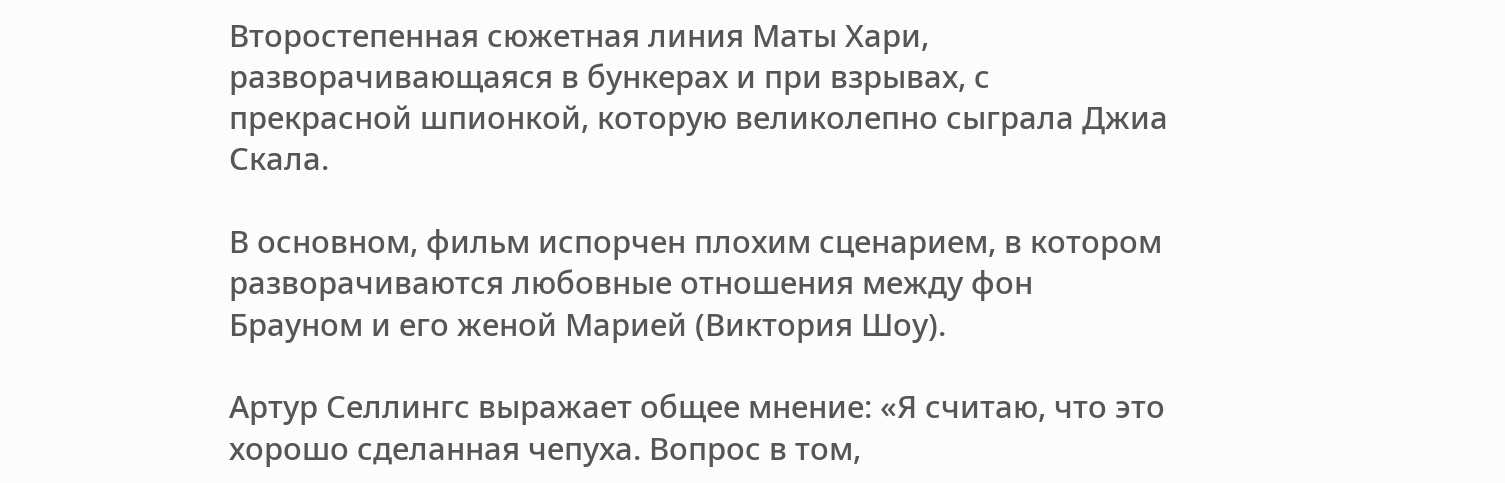Второстепенная сюжетная линия Маты Хари, разворачивающаяся в бункерах и при взрывах, с прекрасной шпионкой, которую великолепно сыграла Джиа Скала.

В основном, фильм испорчен плохим сценарием, в котором разворачиваются любовные отношения между фон Брауном и его женой Марией (Виктория Шоу).

Артур Селлингс выражает общее мнение: «Я считаю, что это хорошо сделанная чепуха. Вопрос в том,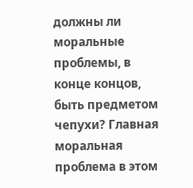должны ли моральные проблемы, в конце концов, быть предметом чепухи? Главная моральная проблема в этом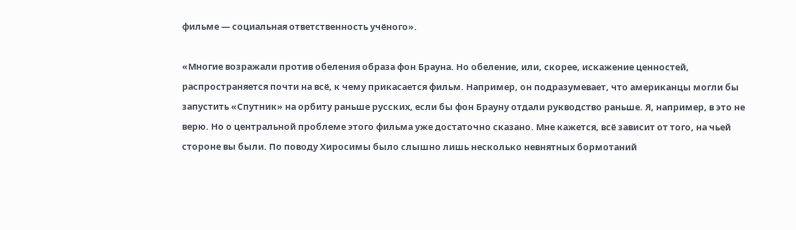фильме — социальная ответственность учёного».

«Многие возражали против обеления образа фон Брауна. Но обеление, или, скорее, искажение ценностей, распространяется почти на всё, к чему прикасается фильм. Например, он подразумевает, что американцы могли бы запустить «Спутник» на орбиту раньше русских, если бы фон Брауну отдали рукводство раньше. Я, например, в это не верю. Но о центральной проблеме этого фильма уже достаточно сказано. Мне кажется, всё зависит от того, на чьей стороне вы были. По поводу Хиросимы было слышно лишь несколько невнятных бормотаний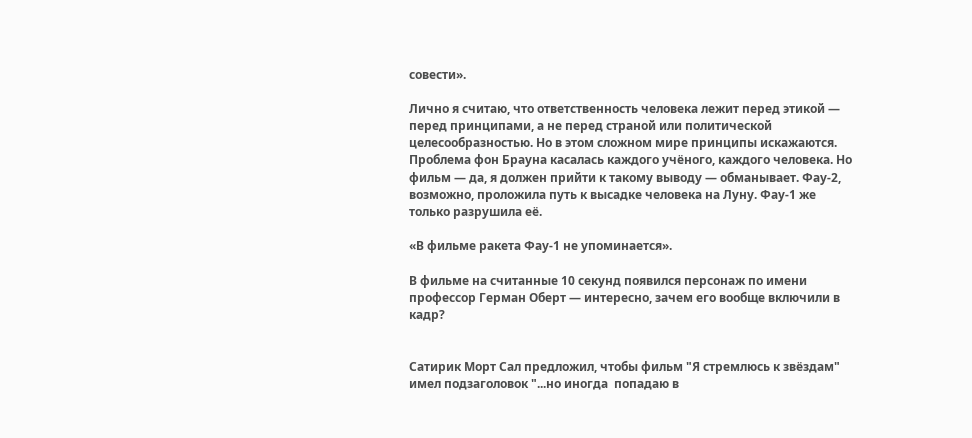совести».

Лично я считаю, что ответственность человека лежит перед этикой — перед принципами, а не перед страной или политической целесообразностью. Но в этом сложном мире принципы искажаются. Проблема фон Брауна касалась каждого учёного, каждого человека. Но фильм — да, я должен прийти к такому выводу — обманывает. Фау-2, возможно, проложила путь к высадке человека на Луну. Фау-1 же только разрушила её.

«В фильме ракета Фау-1 не упоминается».

В фильме на считанные 10 секунд появился персонаж по имени профессор Герман Оберт — интересно, зачем его вообще включили в кадр?


Сатирик Морт Сал предложил, чтобы фильм "Я стремлюсь к звёздам" имел подзаголовок "...но иногда  попадаю в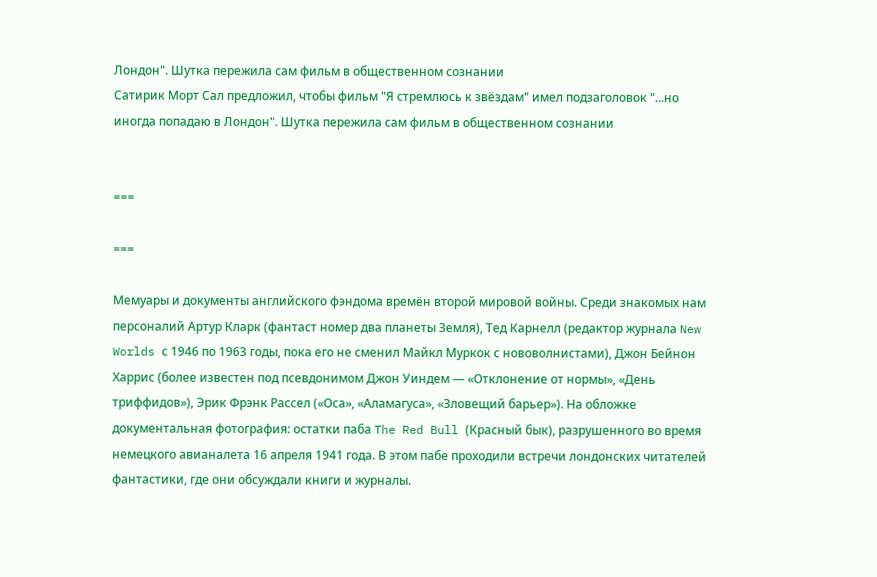Лондон". Шутка пережила сам фильм в общественном сознании
Сатирик Морт Сал предложил, чтобы фильм "Я стремлюсь к звёздам" имел подзаголовок "...но иногда попадаю в Лондон". Шутка пережила сам фильм в общественном сознании


===

===

Мемуары и документы английского фэндома времён второй мировой войны. Среди знакомых нам персоналий Артур Кларк (фантаст номер два планеты Земля), Тед Карнелл (редактор журнала New Worlds с 1946 по 1963 годы, пока его не сменил Майкл Муркок с нововолнистами), Джон Бейнон Харрис (более известен под псевдонимом Джон Уиндем — «Отклонение от нормы», «День триффидов»), Эрик Фрэнк Рассел («Оса», «Аламагуса», «Зловещий барьер»). На обложке документальная фотография: остатки паба The Red Bull (Красный бык), разрушенного во время немецкого авианалета 16 апреля 1941 года. В этом пабе проходили встречи лондонских читателей фантастики, где они обсуждали книги и журналы.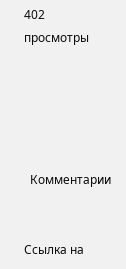402
просмотры





  Комментарии


Ссылка на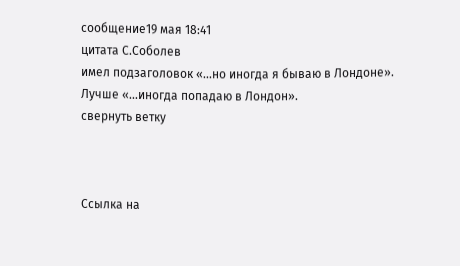сообщение19 мая 18:41
цитата С.Соболев
имел подзаголовок «...но иногда я бываю в Лондоне».
Лучше «...иногда попадаю в Лондон».
свернуть ветку



Ссылка на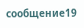сообщение19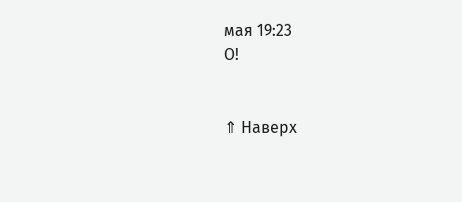мая 19:23
О!


⇑ Наверх